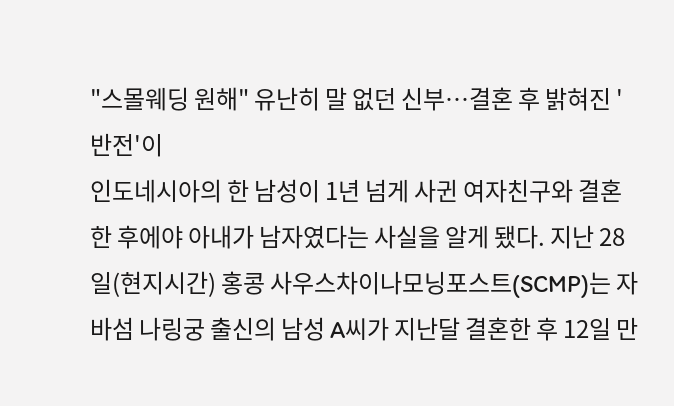"스몰웨딩 원해" 유난히 말 없던 신부…결혼 후 밝혀진 '반전'이
인도네시아의 한 남성이 1년 넘게 사귄 여자친구와 결혼한 후에야 아내가 남자였다는 사실을 알게 됐다. 지난 28일(현지시간) 홍콩 사우스차이나모닝포스트(SCMP)는 자바섬 나링궁 출신의 남성 A씨가 지난달 결혼한 후 12일 만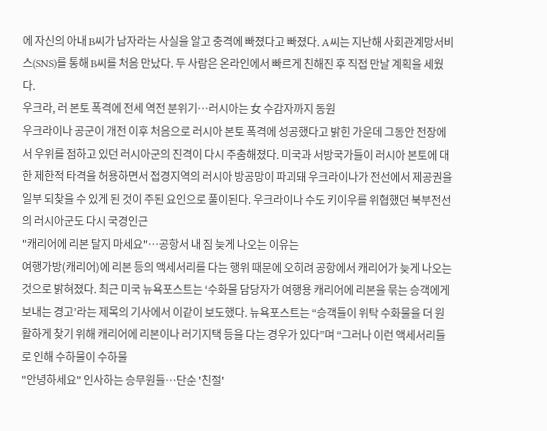에 자신의 아내 B씨가 남자라는 사실을 알고 충격에 빠졌다고 빠졌다. A씨는 지난해 사회관계망서비스(SNS)를 통해 B씨를 처음 만났다. 두 사람은 온라인에서 빠르게 친해진 후 직접 만날 계획을 세웠다.
우크라, 러 본토 폭격에 전세 역전 분위기…러시아는 女 수감자까지 동원
우크라이나 공군이 개전 이후 처음으로 러시아 본토 폭격에 성공했다고 밝힌 가운데 그동안 전장에서 우위를 점하고 있던 러시아군의 진격이 다시 주춤해졌다. 미국과 서방국가들이 러시아 본토에 대한 제한적 타격을 허용하면서 접경지역의 러시아 방공망이 파괴돼 우크라이나가 전선에서 제공권을 일부 되찾을 수 있게 된 것이 주된 요인으로 풀이된다. 우크라이나 수도 키이우를 위협했던 북부전선의 러시아군도 다시 국경인근
"캐리어에 리본 달지 마세요"…공항서 내 짐 늦게 나오는 이유는
여행가방(캐리어)에 리본 등의 액세서리를 다는 행위 때문에 오히려 공항에서 캐리어가 늦게 나오는 것으로 밝혀졌다. 최근 미국 뉴욕포스트는 ‘수화물 담당자가 여행용 캐리어에 리본을 묶는 승객에게 보내는 경고’라는 제목의 기사에서 이같이 보도했다. 뉴욕포스트는 “승객들이 위탁 수화물을 더 원활하게 찾기 위해 캐리어에 리본이나 러기지택 등을 다는 경우가 있다”며 “그러나 이런 액세서리들로 인해 수하물이 수하물
"안녕하세요" 인사하는 승무원들…단순 '친절'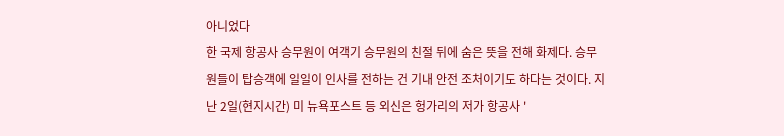아니었다
한 국제 항공사 승무원이 여객기 승무원의 친절 뒤에 숨은 뜻을 전해 화제다. 승무원들이 탑승객에 일일이 인사를 전하는 건 기내 안전 조처이기도 하다는 것이다. 지난 2일(현지시간) 미 뉴욕포스트 등 외신은 헝가리의 저가 항공사 '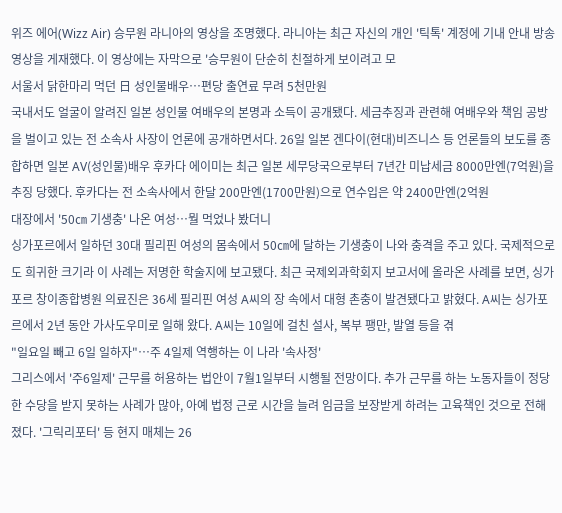위즈 에어(Wizz Air) 승무원 라니아의 영상을 조명했다. 라니아는 최근 자신의 개인 '틱톡' 계정에 기내 안내 방송 영상을 게재했다. 이 영상에는 자막으로 '승무원이 단순히 친절하게 보이려고 모
서울서 닭한마리 먹던 日 성인물배우…편당 출연료 무려 5천만원
국내서도 얼굴이 알려진 일본 성인물 여배우의 본명과 소득이 공개됐다. 세금추징과 관련해 여배우와 책임 공방을 벌이고 있는 전 소속사 사장이 언론에 공개하면서다. 26일 일본 겐다이(현대)비즈니스 등 언론들의 보도를 종합하면 일본 AV(성인물)배우 후카다 에이미는 최근 일본 세무당국으로부터 7년간 미납세금 8000만엔(7억원)을 추징 당했다. 후카다는 전 소속사에서 한달 200만엔(1700만원)으로 연수입은 약 2400만엔(2억원
대장에서 '50㎝ 기생충' 나온 여성…뭘 먹었나 봤더니
싱가포르에서 일하던 30대 필리핀 여성의 몸속에서 50㎝에 달하는 기생충이 나와 충격을 주고 있다. 국제적으로도 희귀한 크기라 이 사례는 저명한 학술지에 보고됐다. 최근 국제외과학회지 보고서에 올라온 사례를 보면, 싱가포르 창이종합병원 의료진은 36세 필리핀 여성 A씨의 장 속에서 대형 촌충이 발견됐다고 밝혔다. A씨는 싱가포르에서 2년 동안 가사도우미로 일해 왔다. A씨는 10일에 걸친 설사, 복부 팽만, 발열 등을 겪
"일요일 빼고 6일 일하자"…주 4일제 역행하는 이 나라 '속사정'
그리스에서 '주6일제' 근무를 허용하는 법안이 7월1일부터 시행될 전망이다. 추가 근무를 하는 노동자들이 정당한 수당을 받지 못하는 사례가 많아, 아예 법정 근로 시간을 늘려 임금을 보장받게 하려는 고육책인 것으로 전해졌다. '그릭리포터' 등 현지 매체는 26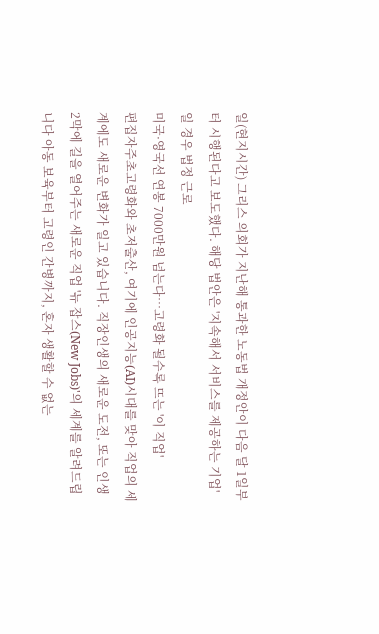일(현지시간) 그리스 의회가 지난해 통과한 노동법 개정안이 다음 달 1일부터 시행된다고 보도했다. 해당 법안은 '지속해서 서비스를 제공하는 기업'일 경우 법정 근로
미국·영국선 연봉 7000만원 넘는다…고령화 될수록 뜨는 '이 직업'
편집자주초고령화와 초저출산, 여기에 인공지능(AI)시대를 맞아 직업의 세계에도 새로운 변화가 일고 있습니다. 직장인생의 새로운 도전, 또는 인생 2막에 길을 열어주는 새로운 직업 '뉴 잡스(New Jobs)'의 세계를 알려드립니다 아동 보육부터 고령인 간병까지, 혼자 생활할 수 없는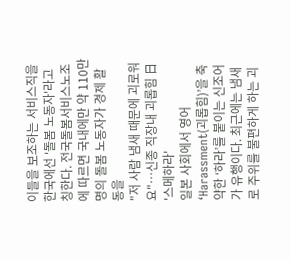이들을 보조하는 서비스직을 한국에선 '돌봄 노동자'라고 칭한다. 전국돌봄서비스노조에 따르면 국내에만 약 110만명의 돌봄 노동자가 경제 활동을
"저 사람 냄새 때문에 괴로워요"…신종 직장내 괴롭힘 日 '스메하라'
일본 사회에서 영어 ‘Harassment(괴롭힘)’을 축약한 ‘하라’를 붙이는 신조어가 유행이다. 최근에는 냄새로 주위를 불편하게 하는 괴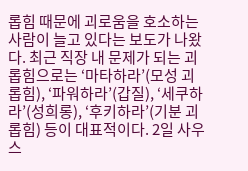롭힘 때문에 괴로움을 호소하는 사람이 늘고 있다는 보도가 나왔다. 최근 직장 내 문제가 되는 괴롭힘으로는 ‘마타하라’(모성 괴롭힘), ‘파워하라’(갑질), ‘세쿠하라’(성희롱), ‘후키하라’(기분 괴롭힘) 등이 대표적이다. 2일 사우스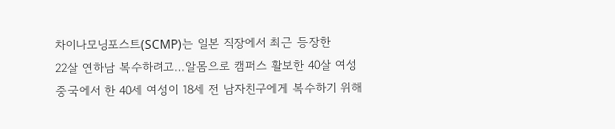차이나모닝포스트(SCMP)는 일본 직장에서 최근 등장한
22살 연하남 복수하려고…알몸으로 캠퍼스 활보한 40살 여성
중국에서 한 40세 여성이 18세 전 남자친구에게 복수하기 위해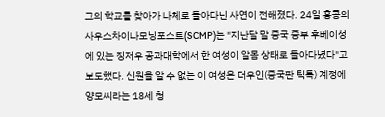그의 학교를 찾아가 나체로 돌아다닌 사연이 전해졌다. 24일 홍콩의 사우스차이나모닝포스트(SCMP)는 "지난달 말 중국 중부 후베이성에 있는 징저우 공과대학에서 한 여성이 알몸 상태로 돌아다녔다"고 보도했다. 신원을 알 수 없는 이 여성은 더우인(중국판 틱톡) 계정에 양모씨라는 18세 청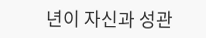년이 자신과 성관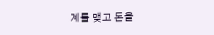계를 맺고 돈을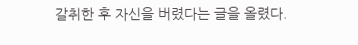갈취한 후 자신을 버렸다는 글을 올렸다.